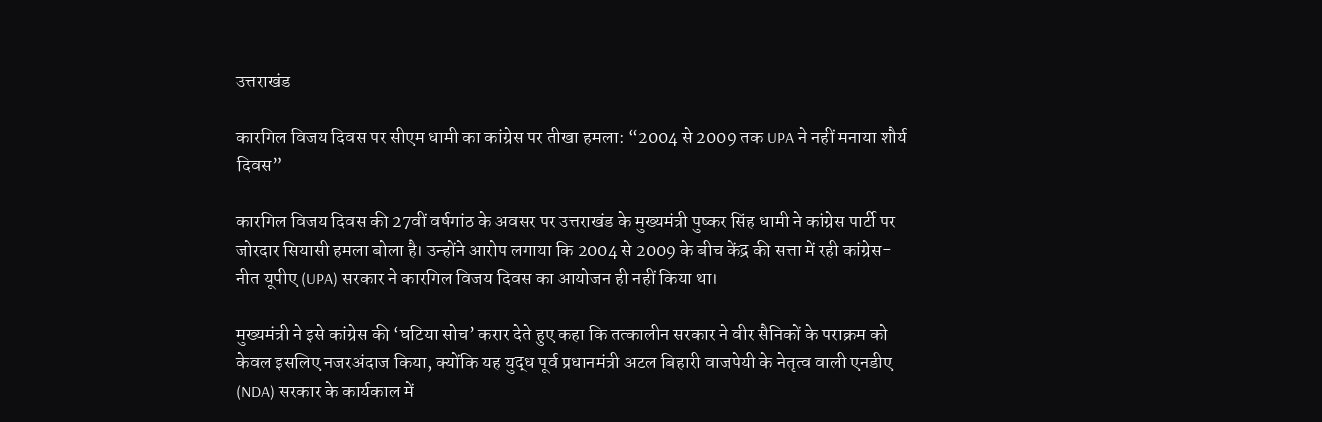उत्तराखंड

कारगिल विजय दिवस पर सीएम धामी का कांग्रेस पर तीखा हमला: “2004 से 2009 तक UPA ने नहीं मनाया शौर्य दिवस”

कारगिल विजय दिवस की 27वीं वर्षगांठ के अवसर पर उत्तराखंड के मुख्यमंत्री पुष्कर सिंह धामी ने कांग्रेस पार्टी पर जोरदार सियासी हमला बोला है। उन्होंने आरोप लगाया कि 2004 से 2009 के बीच केंद्र की सत्ता में रही कांग्रेस-नीत यूपीए (UPA) सरकार ने कारगिल विजय दिवस का आयोजन ही नहीं किया था।

मुख्यमंत्री ने इसे कांग्रेस की ‘घटिया सोच’ करार देते हुए कहा कि तत्कालीन सरकार ने वीर सैनिकों के पराक्रम को केवल इसलिए नजरअंदाज किया, क्योंकि यह युद्ध पूर्व प्रधानमंत्री अटल बिहारी वाजपेयी के नेतृत्व वाली एनडीए (NDA) सरकार के कार्यकाल में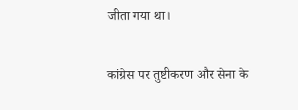जीता गया था।

कांग्रेस पर तुष्टीकरण और सेना के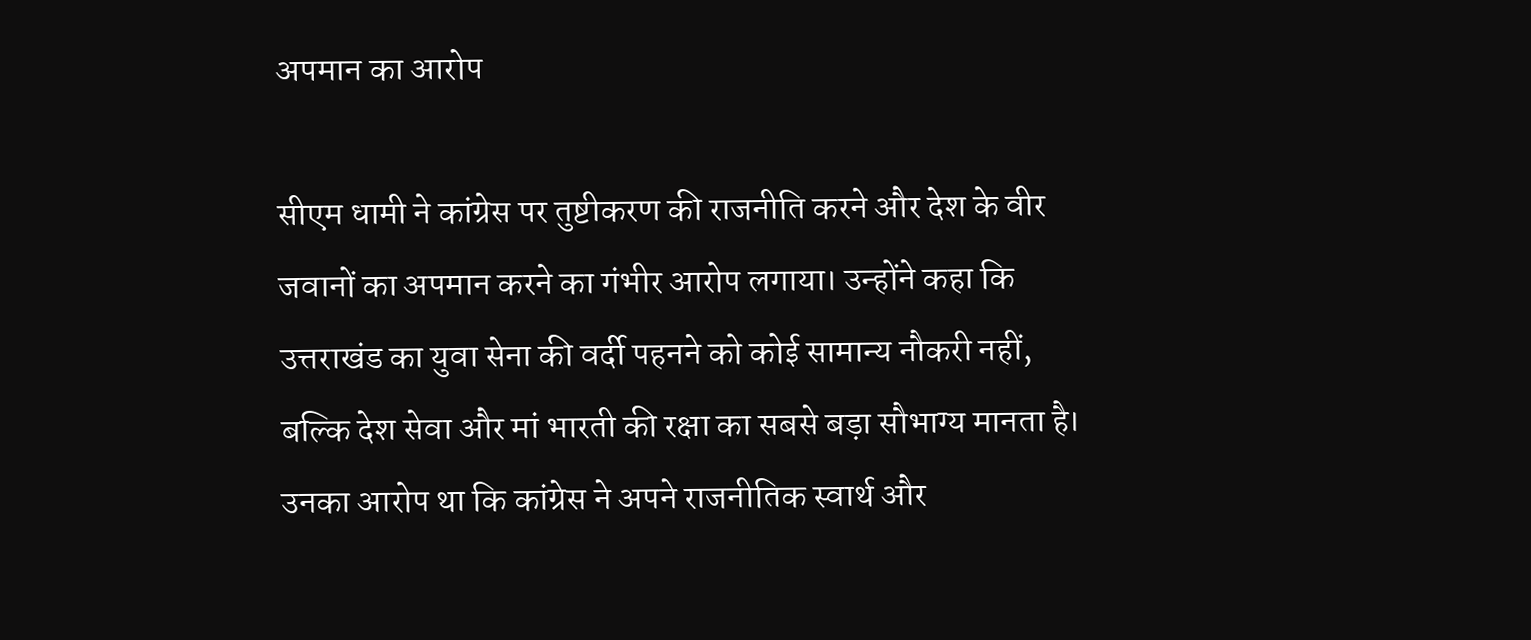अपमान का आरोप

सीएम धामी ने कांग्रेस पर तुष्टीकरण की राजनीति करने और देश के वीर जवानों का अपमान करने का गंभीर आरोप लगाया। उन्होंने कहा कि उत्तराखंड का युवा सेना की वर्दी पहनने को कोई सामान्य नौकरी नहीं, बल्कि देश सेवा और मां भारती की रक्षा का सबसे बड़ा सौभाग्य मानता है। उनका आरोप था कि कांग्रेस ने अपने राजनीतिक स्वार्थ और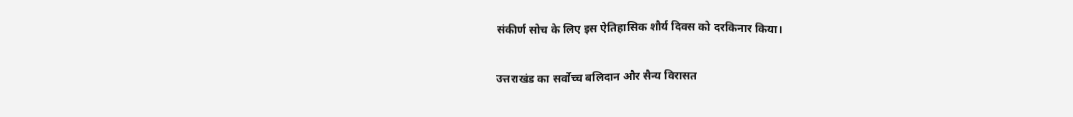संकीर्ण सोच के लिए इस ऐतिहासिक शौर्य दिवस को दरकिनार किया।

उत्तराखंड का सर्वोच्च बलिदान और सैन्य विरासत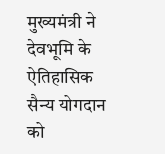मुख्यमंत्री ने देवभूमि के ऐतिहासिक सैन्य योगदान को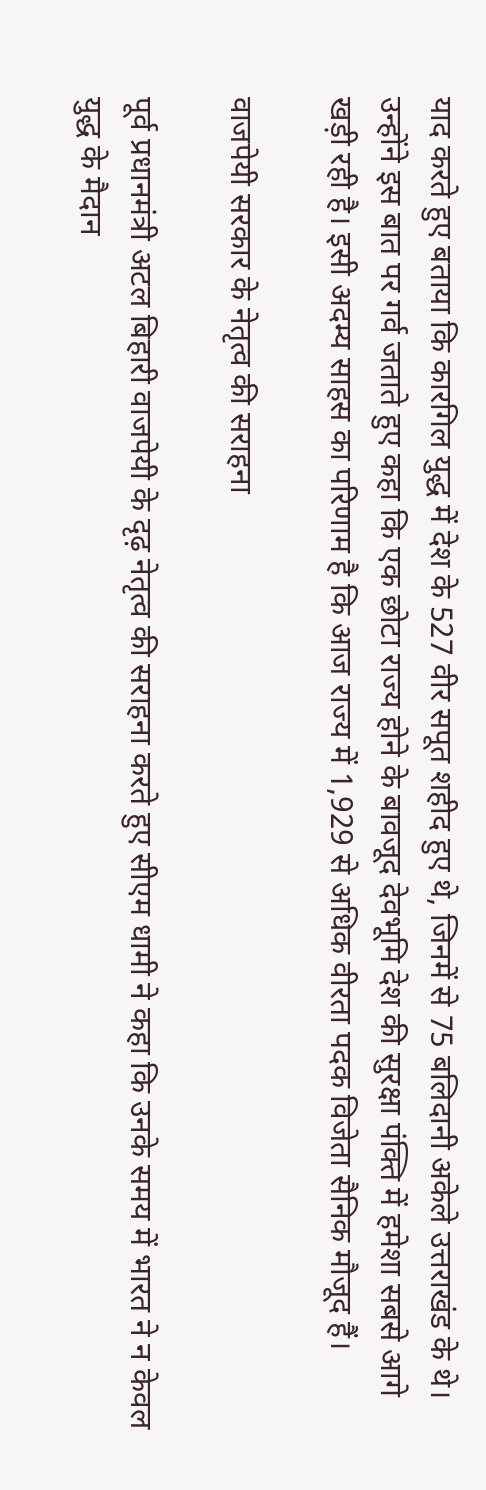याद करते हुए बताया कि कारगिल युद्ध में देश के 527 वीर सपूत शहीद हुए थे, जिनमें से 75 बलिदानी अकेले उत्तराखंड के थे। उन्होंने इस बात पर गर्व जताते हुए कहा कि एक छोटा राज्य होने के बावजूद देवभूमि देश की सुरक्षा पंक्ति में हमेशा सबसे आगे खड़ी रही है। इसी अदम्य साहस का परिणाम है कि आज राज्य में 1,929 से अधिक वीरता पदक विजेता सैनिक मौजूद हैं।

वाजपेयी सरकार के नेतृत्व की सराहना

पूर्व प्रधानमंत्री अटल बिहारी वाजपेयी के दृढ़ नेतृत्व की सराहना करते हुए सीएम धामी ने कहा कि उनके समय में भारत ने न केवल युद्ध के मैदान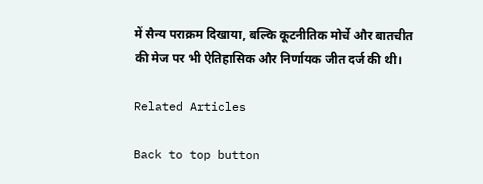में सैन्य पराक्रम दिखाया, बल्कि कूटनीतिक मोर्चे और बातचीत की मेज पर भी ऐतिहासिक और निर्णायक जीत दर्ज की थी।

Related Articles

Back to top button